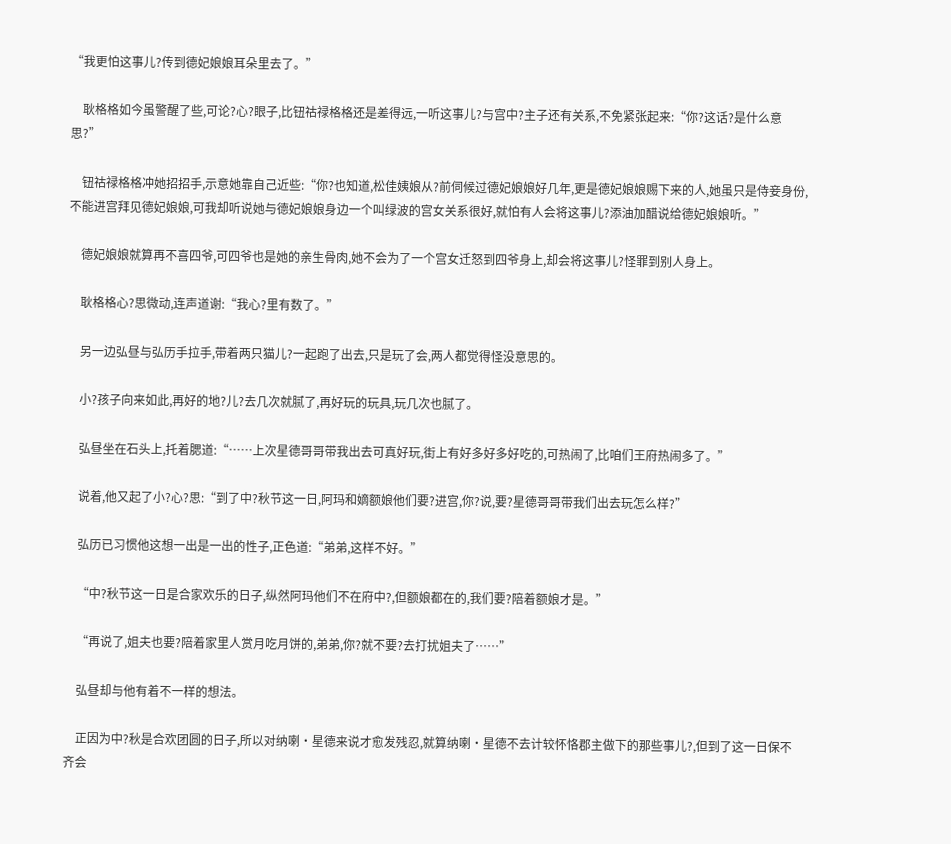“我更怕这事儿?传到德妃娘娘耳朵里去了。”

    耿格格如今虽警醒了些,可论?心?眼子,比钮祜禄格格还是差得远,一听这事儿?与宫中?主子还有关系,不免紧张起来:“你?这话?是什么意思?”

    钮祜禄格格冲她招招手,示意她靠自己近些:“你?也知道,松佳姨娘从?前伺候过德妃娘娘好几年,更是德妃娘娘赐下来的人,她虽只是侍妾身份,不能进宫拜见德妃娘娘,可我却听说她与德妃娘娘身边一个叫绿波的宫女关系很好,就怕有人会将这事儿?添油加醋说给德妃娘娘听。”

    德妃娘娘就算再不喜四爷,可四爷也是她的亲生骨肉,她不会为了一个宫女迁怒到四爷身上,却会将这事儿?怪罪到别人身上。

    耿格格心?思微动,连声道谢:“我心?里有数了。”

    另一边弘昼与弘历手拉手,带着两只猫儿?一起跑了出去,只是玩了会,两人都觉得怪没意思的。

    小?孩子向来如此,再好的地?儿?去几次就腻了,再好玩的玩具,玩几次也腻了。

    弘昼坐在石头上,托着腮道:“……上次星德哥哥带我出去可真好玩,街上有好多好多好吃的,可热闹了,比咱们王府热闹多了。”

    说着,他又起了小?心?思:“到了中?秋节这一日,阿玛和嫡额娘他们要?进宫,你?说,要?星德哥哥带我们出去玩怎么样?”

    弘历已习惯他这想一出是一出的性子,正色道:“弟弟,这样不好。”

    “中?秋节这一日是合家欢乐的日子,纵然阿玛他们不在府中?,但额娘都在的,我们要?陪着额娘才是。”

    “再说了,姐夫也要?陪着家里人赏月吃月饼的,弟弟,你?就不要?去打扰姐夫了……”

    弘昼却与他有着不一样的想法。

    正因为中?秋是合欢团圆的日子,所以对纳喇·星德来说才愈发残忍,就算纳喇·星德不去计较怀恪郡主做下的那些事儿?,但到了这一日保不齐会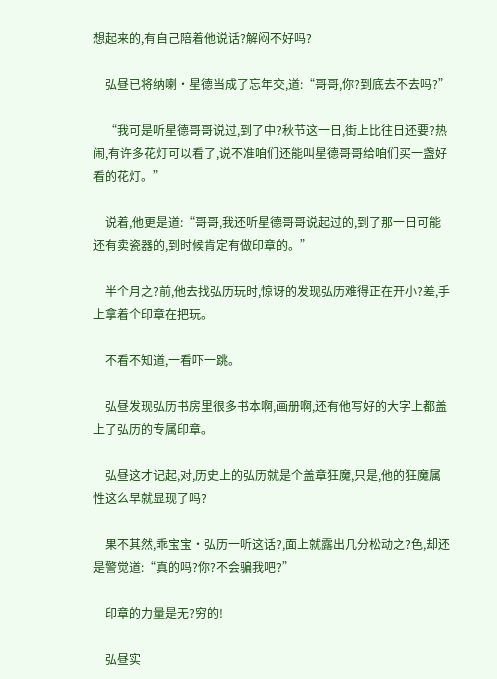想起来的,有自己陪着他说话?解闷不好吗?

    弘昼已将纳喇·星德当成了忘年交,道:“哥哥,你?到底去不去吗?”

    “我可是听星德哥哥说过,到了中?秋节这一日,街上比往日还要?热闹,有许多花灯可以看了,说不准咱们还能叫星德哥哥给咱们买一盏好看的花灯。”

    说着,他更是道:“哥哥,我还听星德哥哥说起过的,到了那一日可能还有卖瓷器的,到时候肯定有做印章的。”

    半个月之?前,他去找弘历玩时,惊讶的发现弘历难得正在开小?差,手上拿着个印章在把玩。

    不看不知道,一看吓一跳。

    弘昼发现弘历书房里很多书本啊,画册啊,还有他写好的大字上都盖上了弘历的专属印章。

    弘昼这才记起,对,历史上的弘历就是个盖章狂魔,只是,他的狂魔属性这么早就显现了吗?

    果不其然,乖宝宝·弘历一听这话?,面上就露出几分松动之?色,却还是警觉道:“真的吗?你?不会骗我吧?”

    印章的力量是无?穷的!

    弘昼实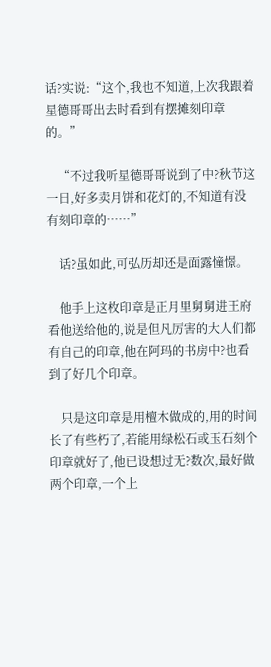话?实说:“这个,我也不知道,上次我跟着星德哥哥出去时看到有摆摊刻印章的。”

    “不过我听星德哥哥说到了中?秋节这一日,好多卖月饼和花灯的,不知道有没有刻印章的……”

    话?虽如此,可弘历却还是面露憧憬。

    他手上这枚印章是正月里舅舅进王府看他送给他的,说是但凡厉害的大人们都有自己的印章,他在阿玛的书房中?也看到了好几个印章。

    只是这印章是用檀木做成的,用的时间长了有些朽了,若能用绿松石或玉石刻个印章就好了,他已设想过无?数次,最好做两个印章,一个上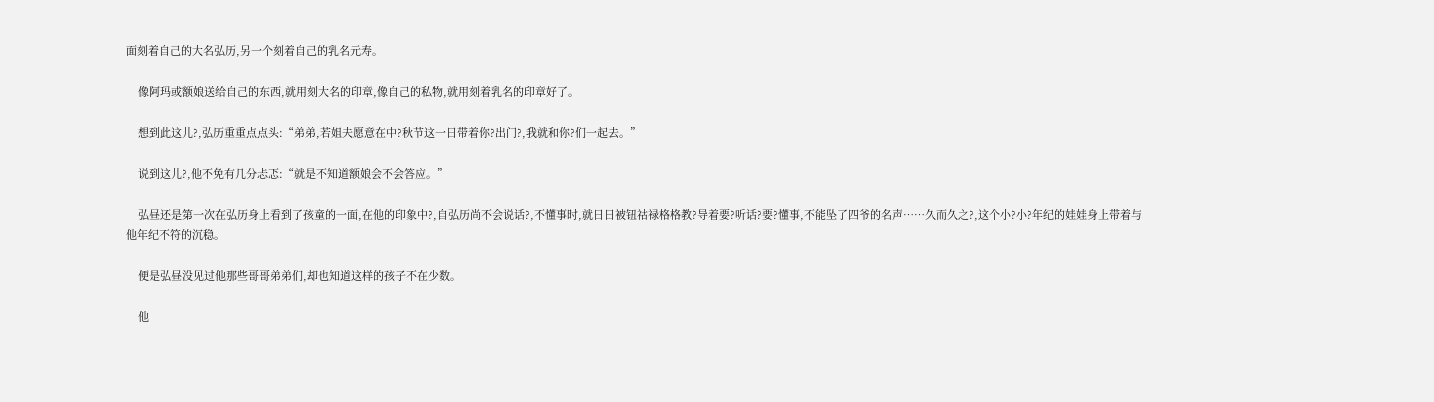面刻着自己的大名弘历,另一个刻着自己的乳名元寿。

    像阿玛或额娘送给自己的东西,就用刻大名的印章,像自己的私物,就用刻着乳名的印章好了。

    想到此这儿?,弘历重重点点头:“弟弟,若姐夫愿意在中?秋节这一日带着你?出门?,我就和你?们一起去。”

    说到这儿?,他不免有几分忐忑:“就是不知道额娘会不会答应。”

    弘昼还是第一次在弘历身上看到了孩童的一面,在他的印象中?,自弘历尚不会说话?,不懂事时,就日日被钮祜禄格格教?导着要?听话?要?懂事,不能坠了四爷的名声……久而久之?,这个小?小?年纪的娃娃身上带着与他年纪不符的沉稳。

    便是弘昼没见过他那些哥哥弟弟们,却也知道这样的孩子不在少数。

    他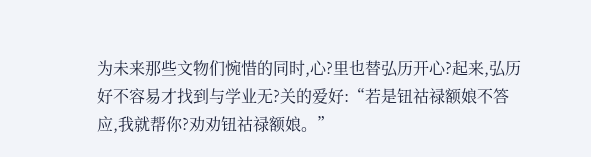为未来那些文物们惋惜的同时,心?里也替弘历开心?起来,弘历好不容易才找到与学业无?关的爱好:“若是钮祜禄额娘不答应,我就帮你?劝劝钮祜禄额娘。”